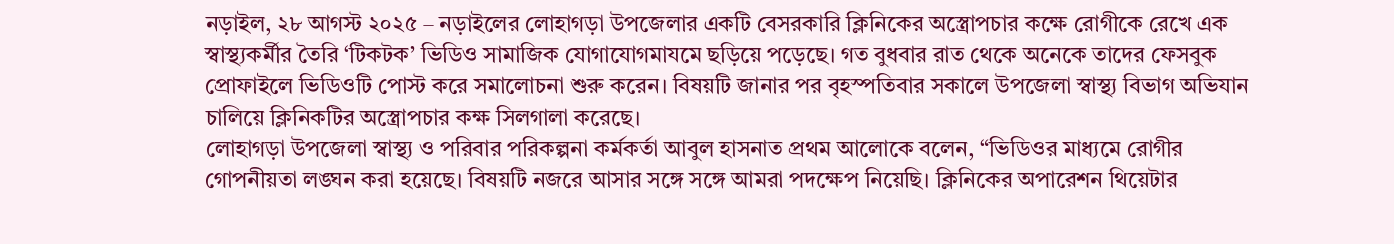নড়াইল, ২৮ আগস্ট ২০২৫ – নড়াইলের লোহাগড়া উপজেলার একটি বেসরকারি ক্লিনিকের অস্ত্রোপচার কক্ষে রোগীকে রেখে এক স্বাস্থ্যকর্মীর তৈরি ‘টিকটক’ ভিডিও সামাজিক যোগাযোগমাযমে ছড়িয়ে পড়েছে। গত বুধবার রাত থেকে অনেকে তাদের ফেসবুক প্রোফাইলে ভিডিওটি পোস্ট করে সমালোচনা শুরু করেন। বিষয়টি জানার পর বৃহস্পতিবার সকালে উপজেলা স্বাস্থ্য বিভাগ অভিযান চালিয়ে ক্লিনিকটির অস্ত্রোপচার কক্ষ সিলগালা করেছে।
লোহাগড়া উপজেলা স্বাস্থ্য ও পরিবার পরিকল্পনা কর্মকর্তা আবুল হাসনাত প্রথম আলোকে বলেন, “ভিডিওর মাধ্যমে রোগীর গোপনীয়তা লঙ্ঘন করা হয়েছে। বিষয়টি নজরে আসার সঙ্গে সঙ্গে আমরা পদক্ষেপ নিয়েছি। ক্লিনিকের অপারেশন থিয়েটার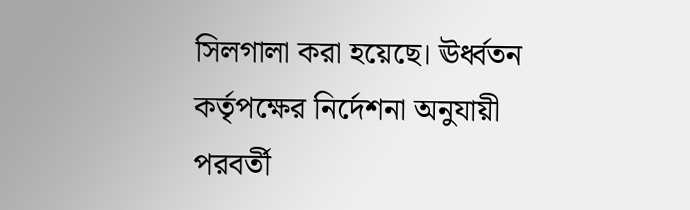সিলগালা করা হয়েছে। ঊর্ধ্বতন কর্তৃপক্ষের নির্দেশনা অনুযায়ী পরবর্তী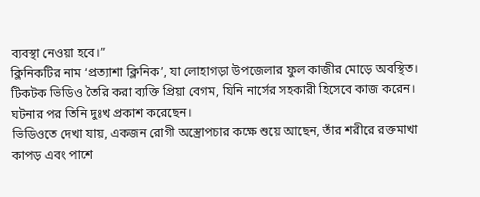ব্যবস্থা নেওয়া হবে।”
ক্লিনিকটির নাম ‘প্রত্যাশা ক্লিনিক’, যা লোহাগড়া উপজেলার ফুল কাজীর মোড়ে অবস্থিত। টিকটক ভিডিও তৈরি করা ব্যক্তি প্রিয়া বেগম, যিনি নার্সের সহকারী হিসেবে কাজ করেন। ঘটনার পর তিনি দুঃখ প্রকাশ করেছেন।
ভিডিওতে দেখা যায়, একজন রোগী অস্ত্রোপচার কক্ষে শুয়ে আছেন, তাঁর শরীরে রক্তমাখা কাপড় এবং পাশে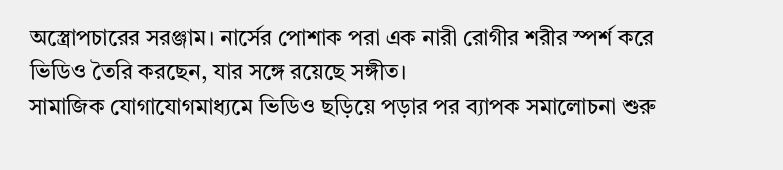অস্ত্রোপচারের সরঞ্জাম। নার্সের পোশাক পরা এক নারী রোগীর শরীর স্পর্শ করে ভিডিও তৈরি করছেন, যার সঙ্গে রয়েছে সঙ্গীত।
সামাজিক যোগাযোগমাধ্যমে ভিডিও ছড়িয়ে পড়ার পর ব্যাপক সমালোচনা শুরু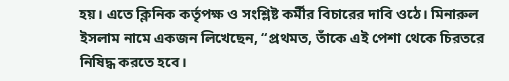হয়। এতে ক্লিনিক কর্তৃপক্ষ ও সংশ্লিষ্ট কর্মীর বিচারের দাবি ওঠে। মিনারুল ইসলাম নামে একজন লিখেছেন, “প্রথমত, তাঁকে এই পেশা থেকে চিরতরে নিষিদ্ধ করতে হবে।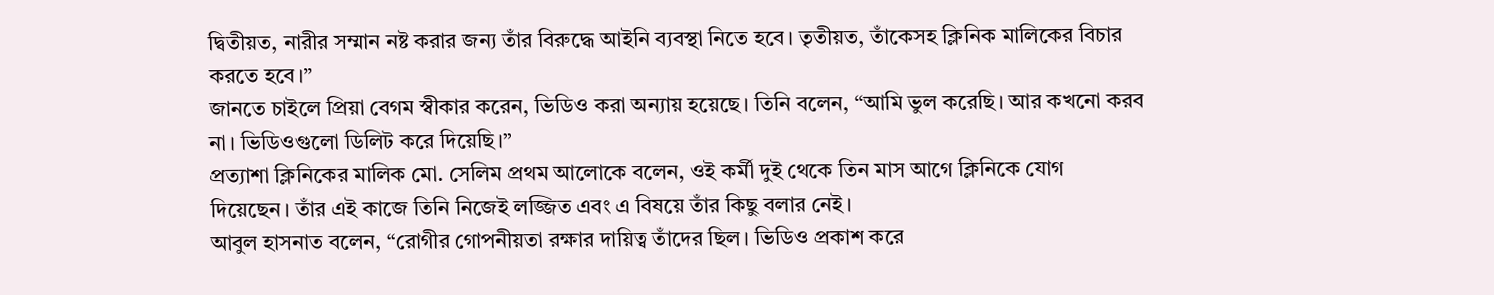দ্বিতীয়ত, নারীর সম্মান নষ্ট করার জন্য তাঁর বিরুদ্ধে আইনি ব্যবস্থা নিতে হবে। তৃতীয়ত, তাঁকেসহ ক্লিনিক মালিকের বিচার করতে হবে।”
জানতে চাইলে প্রিয়া বেগম স্বীকার করেন, ভিডিও করা অন্যায় হয়েছে। তিনি বলেন, “আমি ভুল করেছি। আর কখনো করব না। ভিডিওগুলো ডিলিট করে দিয়েছি।”
প্রত্যাশা ক্লিনিকের মালিক মো. সেলিম প্রথম আলোকে বলেন, ওই কর্মী দুই থেকে তিন মাস আগে ক্লিনিকে যোগ দিয়েছেন। তাঁর এই কাজে তিনি নিজেই লজ্জিত এবং এ বিষয়ে তাঁর কিছু বলার নেই।
আবুল হাসনাত বলেন, “রোগীর গোপনীয়তা রক্ষার দায়িত্ব তাঁদের ছিল। ভিডিও প্রকাশ করে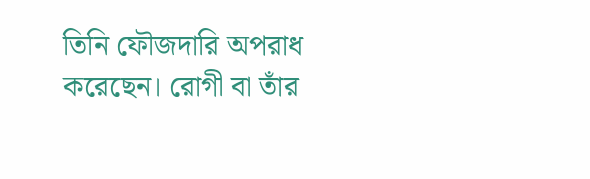তিনি ফৌজদারি অপরাধ করেছেন। রোগী বা তাঁর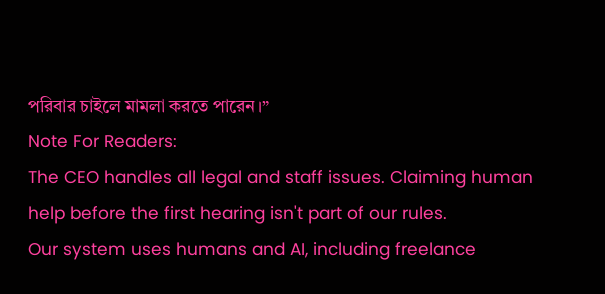পরিবার চাইলে মামলা করতে পারেন।”
Note For Readers:
The CEO handles all legal and staff issues. Claiming human help before the first hearing isn't part of our rules.
Our system uses humans and AI, including freelance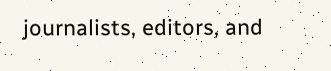journalists, editors, and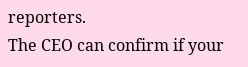reporters.
The CEO can confirm if your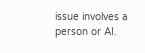issue involves a person or AI.